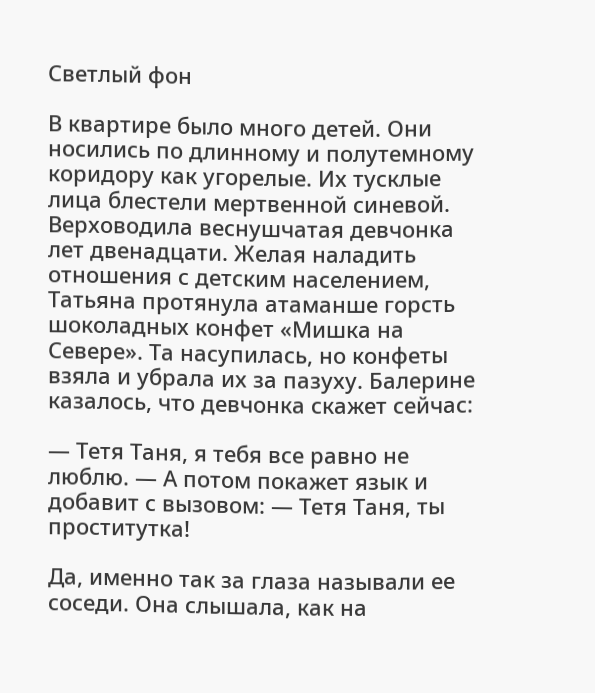Светлый фон

В квартире было много детей. Они носились по длинному и полутемному коридору как угорелые. Их тусклые лица блестели мертвенной синевой. Верховодила веснушчатая девчонка лет двенадцати. Желая наладить отношения с детским населением, Татьяна протянула атаманше горсть шоколадных конфет «Мишка на Севере». Та насупилась, но конфеты взяла и убрала их за пазуху. Балерине казалось, что девчонка скажет сейчас:

— Тетя Таня, я тебя все равно не люблю. — А потом покажет язык и добавит с вызовом: — Тетя Таня, ты проститутка!

Да, именно так за глаза называли ее соседи. Она слышала, как на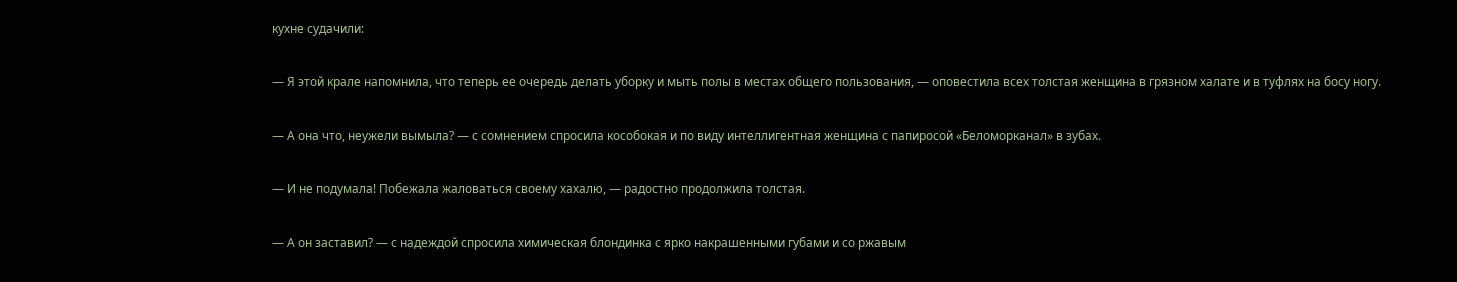кухне судачили:

— Я этой крале напомнила, что теперь ее очередь делать уборку и мыть полы в местах общего пользования, — оповестила всех толстая женщина в грязном халате и в туфлях на босу ногу.

— А она что, неужели вымыла? — с сомнением спросила кособокая и по виду интеллигентная женщина с папиросой «Беломорканал» в зубах.

— И не подумала! Побежала жаловаться своему хахалю, — радостно продолжила толстая.

— А он заставил? — с надеждой спросила химическая блондинка с ярко накрашенными губами и со ржавым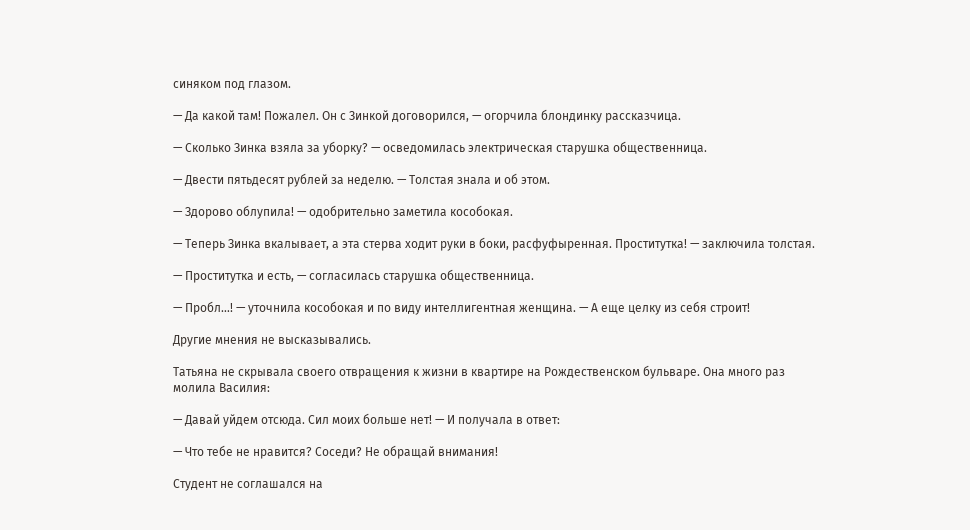синяком под глазом.

— Да какой там! Пожалел. Он с Зинкой договорился, — огорчила блондинку рассказчица.

— Сколько Зинка взяла за уборку? — осведомилась электрическая старушка общественница.

— Двести пятьдесят рублей за неделю. — Толстая знала и об этом.

— Здорово облупила! — одобрительно заметила кособокая.

— Теперь Зинка вкалывает, а эта стерва ходит руки в боки, расфуфыренная. Проститутка! — заключила толстая.

— Проститутка и есть, — согласилась старушка общественница.

— Пробл…! — уточнила кособокая и по виду интеллигентная женщина. — А еще целку из себя строит!

Другие мнения не высказывались.

Татьяна не скрывала своего отвращения к жизни в квартире на Рождественском бульваре. Она много раз молила Василия:

— Давай уйдем отсюда. Сил моих больше нет! — И получала в ответ:

— Что тебе не нравится? Соседи? Не обращай внимания!

Студент не соглашался на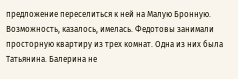предложение переселиться к ней на Малую Бронную. Возможность, казалось, имелась. Федотовы занимали просторную квартиру из трех комнат. Одна из них была Татьянина. Балерина не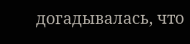догадывалась, что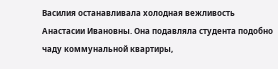Василия останавливала холодная вежливость Анастасии Ивановны. Она подавляла студента подобно чаду коммунальной квартиры,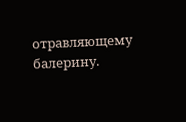отравляющему балерину.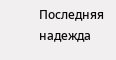Последняя надежда